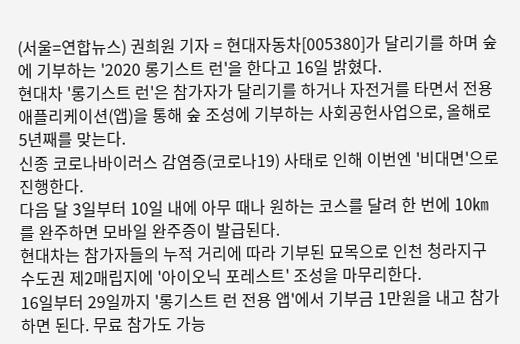(서울=연합뉴스) 권희원 기자 = 현대자동차[005380]가 달리기를 하며 숲에 기부하는 '2020 롱기스트 런'을 한다고 16일 밝혔다.
현대차 '롱기스트 런'은 참가자가 달리기를 하거나 자전거를 타면서 전용 애플리케이션(앱)을 통해 숲 조성에 기부하는 사회공헌사업으로, 올해로 5년째를 맞는다.
신종 코로나바이러스 감염증(코로나19) 사태로 인해 이번엔 '비대면'으로 진행한다.
다음 달 3일부터 10일 내에 아무 때나 원하는 코스를 달려 한 번에 10㎞를 완주하면 모바일 완주증이 발급된다.
현대차는 참가자들의 누적 거리에 따라 기부된 묘목으로 인천 청라지구 수도권 제2매립지에 '아이오닉 포레스트' 조성을 마무리한다.
16일부터 29일까지 '롱기스트 런 전용 앱'에서 기부금 1만원을 내고 참가하면 된다. 무료 참가도 가능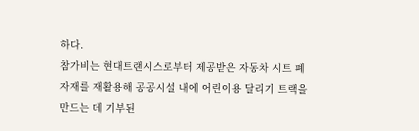하다.
참가비는 현대트랜시스로부터 제공받은 자동차 시트 폐자재를 재활용해 공공시설 내에 어린이용 달리기 트랙을 만드는 데 기부된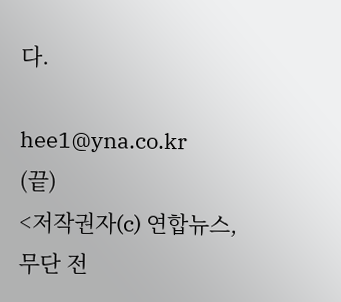다.

hee1@yna.co.kr
(끝)
<저작권자(c) 연합뉴스, 무단 전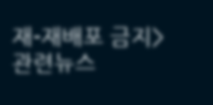재-재배포 금지>
관련뉴스